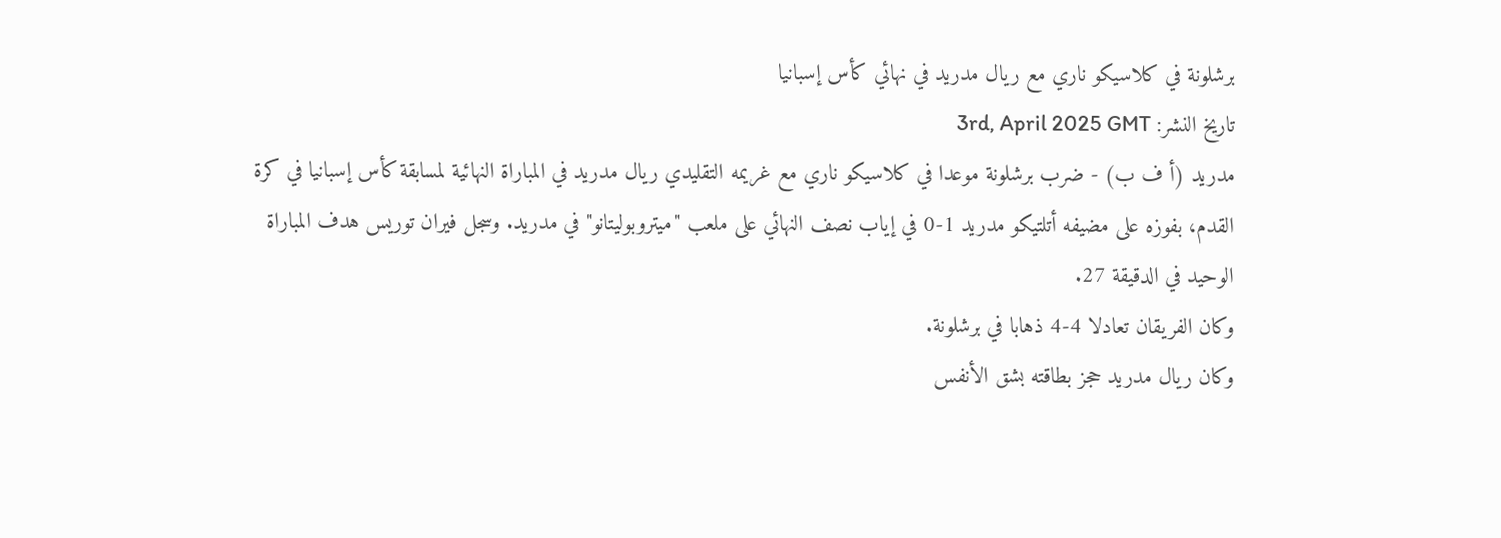برشلونة في كلاسيكو ناري مع ريال مدريد في نهائي كأس إسبانيا
تاريخ النشر: 3rd, April 2025 GMT
مدريد (أ ف ب) - ضرب برشلونة موعدا في كلاسيكو ناري مع غريمه التقليدي ريال مدريد في المباراة النهائية لمسابقة كأس إسبانيا في كرة القدم، بفوزه على مضيفه أتلتيكو مدريد 1-0 في إياب نصف النهائي على ملعب "ميتروبوليتانو" في مدريد. وسجل فيران توريس هدف المباراة الوحيد في الدقيقة 27.
وكان الفريقان تعادلا 4-4 ذهابا في برشلونة.
وكان ريال مدريد حجز بطاقته بشق الأنفس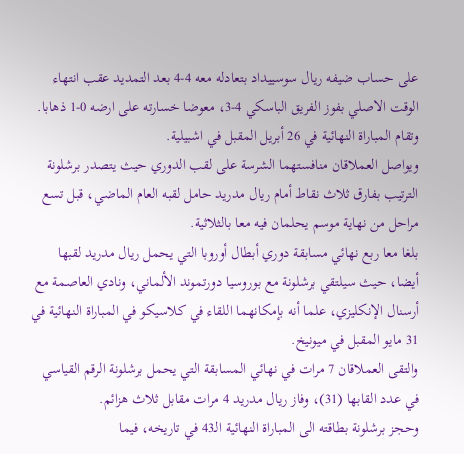على حساب ضيفه ريال سوسييداد بتعادله معه 4-4 بعد التمديد عقب انتهاء الوقت الاصلي بفوز الفريق الباسكي 4-3، معوضا خسارته على ارضه 0-1 ذهابا.
وتقام المباراة النهائية في 26 أبريل المقبل في اشبيلية.
ويواصل العملاقان منافستهما الشرسة على لقب الدوري حيث يتصدر برشلونة الترتيب بفارق ثلاث نقاط أمام ريال مدريد حامل لقبه العام الماضي، قبل تسع مراحل من نهاية موسم يحلمان فيه معا بالثلاثية.
بلغا معا ربع نهائي مسابقة دوري أبطال أوروبا التي يحمل ريال مدريد لقبها أيضا، حيث سيلتقي برشلونة مع بوروسيا دورتموند الألماني، ونادي العاصمة مع أرسنال الإنكليزي، علما أنه بإمكانهما اللقاء في كلاسيكو في المباراة النهائية في 31 مايو المقبل في ميونيخ.
والتقى العملاقان 7 مرات في نهائي المسابقة التي يحمل برشلونة الرقم القياسي في عدد القابها (31)، وفاز ريال مدريد 4 مرات مقابل ثلاث هزائم.
وحجز برشلونة بطاقته الى المباراة النهائية الـ43 في تاريخه، فيما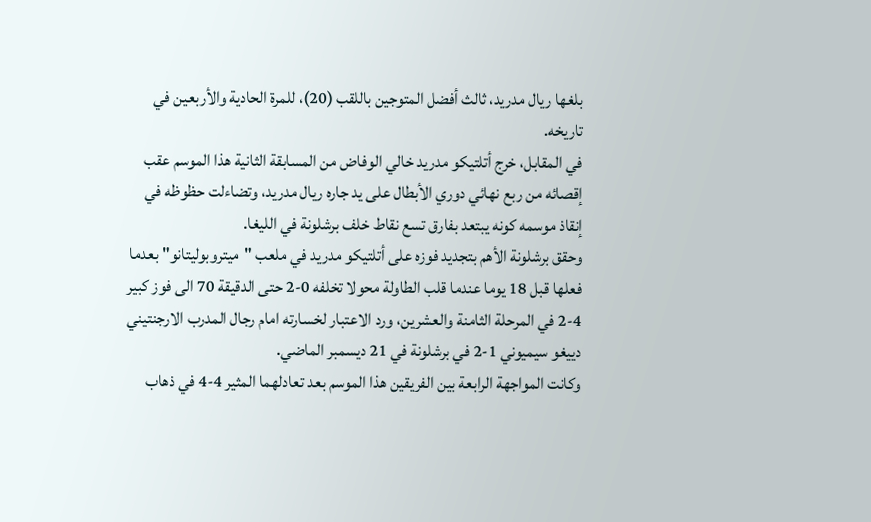بلغها ريال مدريد، ثالث أفضل المتوجين باللقب (20)، للمرة الحادية والأربعين في تاريخه.
في المقابل، خرج أتلتيكو مدريد خالي الوفاض من المسابقة الثانية هذا الموسم عقب إقصائه من ربع نهائي دوري الأبطال على يد جاره ريال مدريد، وتضاءلت حظوظه في إنقاذ موسمه كونه يبتعد بفارق تسع نقاط خلف برشلونة في الليغا.
وحقق برشلونة الأهم بتجديد فوزه على أتلتيكو مدريد في ملعب "ميتروبوليتانو" بعدما فعلها قبل 18 يوما عندما قلب الطاولة محولا تخلفه 0-2 حتى الدقيقة 70 الى فوز كبير 4-2 في المرحلة الثامنة والعشرين، ورد الاعتبار لخسارته امام رجال المدرب الارجنتيني دييغو سيميوني 1-2 في برشلونة في 21 ديسمبر الماضي.
وكانت المواجهة الرابعة بين الفريقين هذا الموسم بعد تعادلهما المثير 4-4 في ذهاب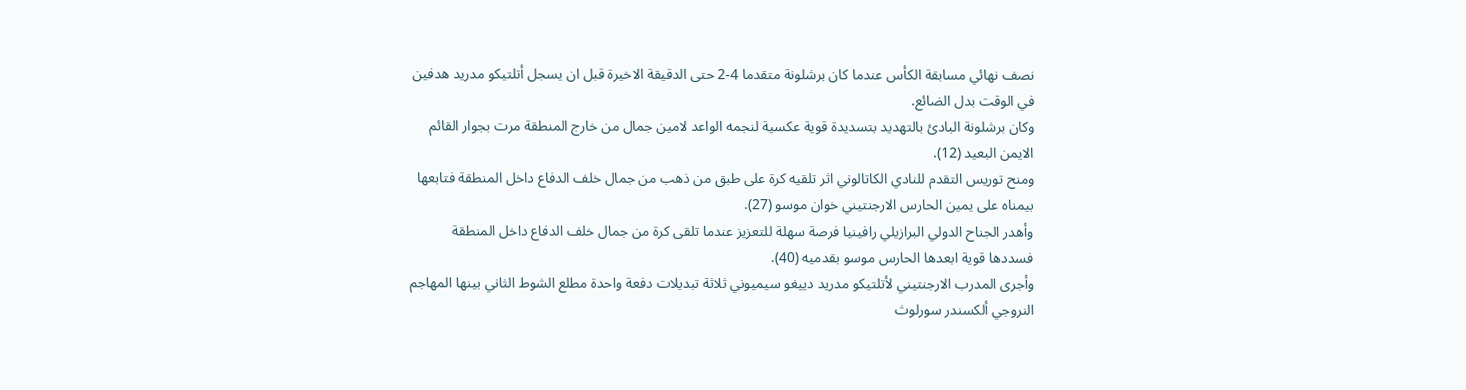نصف نهائي مسابقة الكأس عندما كان برشلونة متقدما 4-2 حتى الدقيقة الاخيرة قبل ان يسجل أتلتيكو مدريد هدفين في الوقت بدل الضائع.
وكان برشلونة البادئ بالتهديد بتسديدة قوية عكسية لنجمه الواعد لامين جمال من خارج المنطقة مرت بجوار القائم الايمن البعيد (12).
ومنح توريس التقدم للنادي الكاتالوني اثر تلقيه كرة على طبق من ذهب من جمال خلف الدفاع داخل المنطقة فتابعها بيمناه على يمين الحارس الارجنتيني خوان موسو (27).
وأهدر الجناح الدولي البرازيلي رافينيا فرصة سهلة للتعزيز عندما تلقى كرة من جمال خلف الدفاع داخل المنطقة فسددها قوية ابعدها الحارس موسو بقدميه (40).
وأجرى المدرب الارجنتيني لأتلتيكو مدريد دييغو سيميوني ثلاثة تبديلات دفعة واحدة مطلع الشوط الثاني بينها المهاجم النروجي ألكسندر سورلوث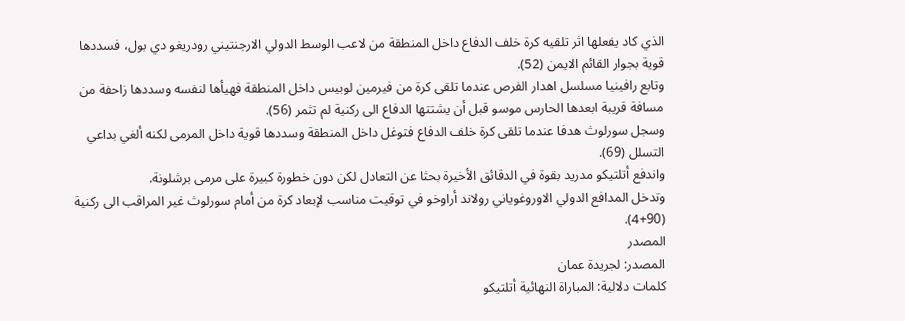الذي كاد يفعلها اثر تلقيه كرة خلف الدفاع داخل المنطقة من لاعب الوسط الدولي الارجنتيني رودريغو دي بول، فسددها قوية بجوار القائم الايمن (52).
وتابع رافينيا مسلسل اهدار الفرص عندما تلقى كرة من فيرمين لوبيس داخل المنطقة فهيأها لنفسه وسددها زاحفة من مسافة قريبة ابعدها الحارس موسو قبل أن يشتتها الدفاع الى ركنية لم تثمر (56).
وسجل سورلوث هدفا عندما تلقى كرة خلف الدفاع فتوغل داخل المنطقة وسددها قوية داخل المرمى لكنه ألغي بداعي التسلل (69).
واندفع أتلتيكو مدريد بقوة في الدقائق الأخيرة بحثا عن التعادل لكن دون خطورة كبيرة على مرمى برشلونة.
وتدخل المدافع الدولي الاوروغوياني رولاند أراوخو في توقيت مناسب لإبعاد كرة من أمام سورلوث غير المراقب الى ركنية (90+4).
المصدر
المصدر: لجريدة عمان
كلمات دلالية: المباراة النهائیة أتلتیکو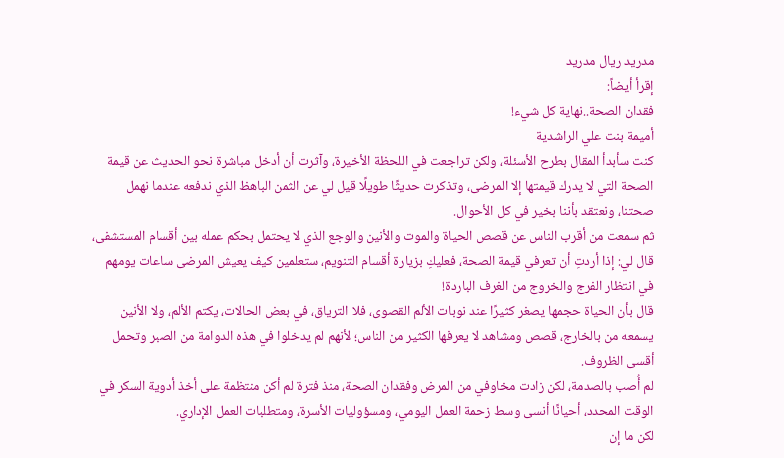مدرید ریال مدرید
إقرأ أيضاً:
فقدان الصحة..نهاية كل شيء!
أميمة بنت علي الراشدية
كنت سأبدأ المقال بطرح الأسئلة، ولكن تراجعت في اللحظة الأخيرة، وآثرت أن أدخل مباشرة نحو الحديث عن قيمة الصحة التي لا يدرك قيمتها إلا المرضى، وتذكرت حديثًا طويلًا قيل لي عن الثمن الباهظ الذي ندفعه عندما نهمل صحتنا، ونعتقد بأننا بخير في كل الأحوال.
ثم سمعت من أقرب الناس عن قصص الحياة والموت والأنين والوجع الذي لا يحتمل بحكم عمله بين أقسام المستشفى، قال لي: إذا أردتِ أن تعرفي قيمة الصحة، فعليكِ بزيارة أقسام التنويم، ستعلمين كيف يعيش المرضى ساعات يومهم في انتظار الفرج والخروج من الغرف الباردة!
قال بأن الحياة حجمها يصغر كثيرًا عند نوبات الألم القصوى، فلا الترياق، في بعض الحالات، يكتم الألم، ولا الأنين يسمعه من بالخارج، قصص ومشاهد لا يعرفها الكثير من الناس؛ لأنهم لم يدخلوا في هذه الدوامة من الصبر وتحمل أقسى الظروف.
لم أُصب بالصدمة، لكن زادت مخاوفي من المرض وفقدان الصحة، منذ فترة لم أكن منتظمة على أخذ أدوية السكر في الوقت المحدد، أحيانًا أنسى وسط زحمة العمل اليومي، ومسؤوليات الأسرة، ومتطلبات العمل الإداري.
لكن ما إن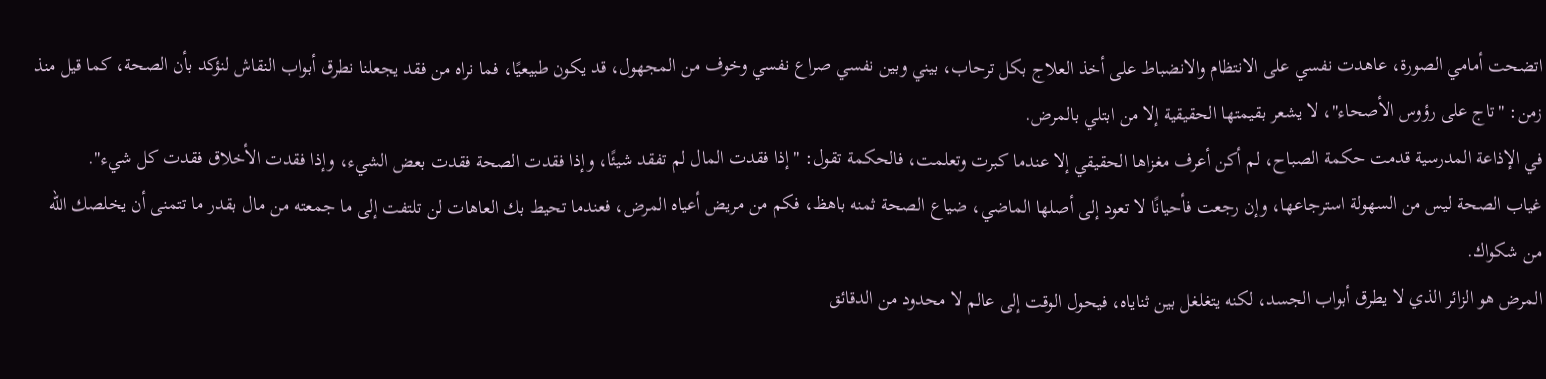اتضحت أمامي الصورة، عاهدت نفسي على الانتظام والانضباط على أخذ العلاج بكل ترحاب، بيني وبين نفسي صراع نفسي وخوف من المجهول، قد يكون طبيعيًا، فما نراه من فقد يجعلنا نطرق أبواب النقاش لنؤكد بأن الصحة، كما قيل منذ زمن: "تاج على رؤوس الأصحاء"، لا يشعر بقيمتها الحقيقية إلا من ابتلي بالمرض.
في الإذاعة المدرسية قدمت حكمة الصباح، لم أكن أعرف مغزاها الحقيقي إلا عندما كبرت وتعلمت، فالحكمة تقول: "إذا فقدت المال لم تفقد شيئًا، وإذا فقدت الصحة فقدت بعض الشيء، وإذا فقدت الأخلاق فقدت كل شيء".
غياب الصحة ليس من السهولة استرجاعها، وإن رجعت فأحيانًا لا تعود إلى أصلها الماضي، ضياع الصحة ثمنه باهظ، فكم من مريض أعياه المرض، فعندما تحيط بك العاهات لن تلتفت إلى ما جمعته من مال بقدر ما تتمنى أن يخلصك الله من شكواك.
المرض هو الزائر الذي لا يطرق أبواب الجسد، لكنه يتغلغل بين ثناياه، فيحول الوقت إلى عالم لا محدود من الدقائق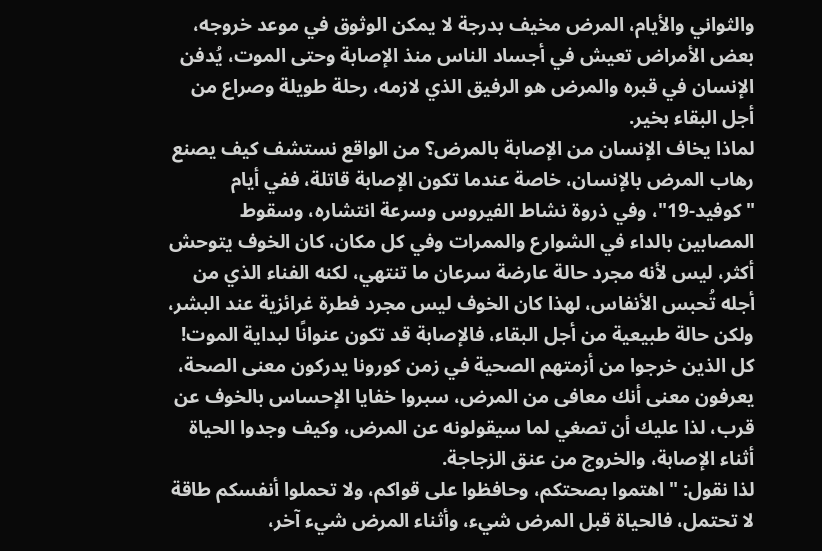والثواني والأيام، المرض مخيف بدرجة لا يمكن الوثوق في موعد خروجه، بعض الأمراض تعيش في أجساد الناس منذ الإصابة وحتى الموت، يُدفن الإنسان في قبره والمرض هو الرفيق الذي لازمه، رحلة طويلة وصراع من أجل البقاء بخير.
لماذا يخاف الإنسان من الإصابة بالمرض؟ من الواقع نستشف كيف يصنع رهاب المرض بالإنسان، خاصة عندما تكون الإصابة قاتلة، ففي أيام "كوفيد-19"، وفي ذروة نشاط الفيروس وسرعة انتشاره، وسقوط المصابين بالداء في الشوارع والممرات وفي كل مكان، كان الخوف يتوحش أكثر، ليس لأنه مجرد حالة عارضة سرعان ما تنتهي، لكنه الفناء الذي من أجله تُحبس الأنفاس، لهذا كان الخوف ليس مجرد فطرة غرائزية عند البشر، ولكن حالة طبيعية من أجل البقاء، فالإصابة قد تكون عنوانًا لبداية الموت!
كل الذين خرجوا من أزمتهم الصحية في زمن كورونا يدركون معنى الصحة، يعرفون معنى أنك معافى من المرض، سبروا خفايا الإحساس بالخوف عن قرب، لذا عليك أن تصغي لما سيقولونه عن المرض، وكيف وجدوا الحياة أثناء الإصابة، والخروج من عنق الزجاجة.
لذا نقول: "اهتموا بصحتكم، وحافظوا على قواكم، ولا تحملوا أنفسكم طاقة لا تحتمل، فالحياة قبل المرض شيء، وأثناء المرض شيء آخر،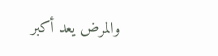والمرض يعد أكبر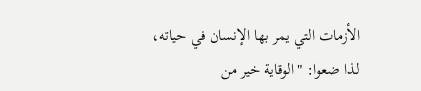الأزمات التي يمر بها الإنسان في حياته، لذا ضعوا: "الوقاية خير من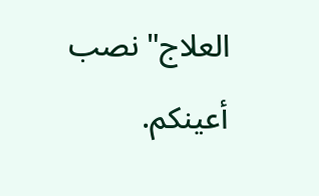العلاج" نصب أعينكم.